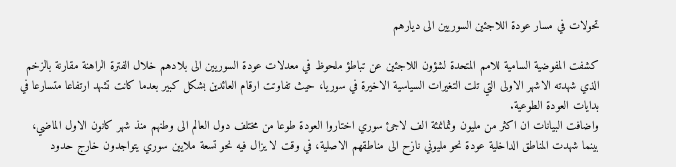تحولات في مسار عودة اللاجئين السوريين الى ديارهم

كشفت المفوضية السامية للامم المتحدة لشؤون اللاجئين عن تباطؤ ملحوظ في معدلات عودة السوريين الى بلادهم خلال الفترة الراهنة مقارنة بالزخم الذي شهدته الاشهر الاولى التي تلت التغيرات السياسية الاخيرة في سوريا، حيث تفاوتت ارقام العائدين بشكل كبير بعدما كانت تشهد ارتفاعا متسارعا في بدايات العودة الطوعية.
واضافت البيانات ان اكثر من مليون وثمانمئة الف لاجئ سوري اختاروا العودة طوعا من مختلف دول العالم الى وطنهم منذ شهر كانون الاول الماضي، بينما شهدت المناطق الداخلية عودة نحو مليوني نازح الى مناطقهم الاصلية، في وقت لا يزال فيه نحو تسعة ملايين سوري يتواجدون خارج حدود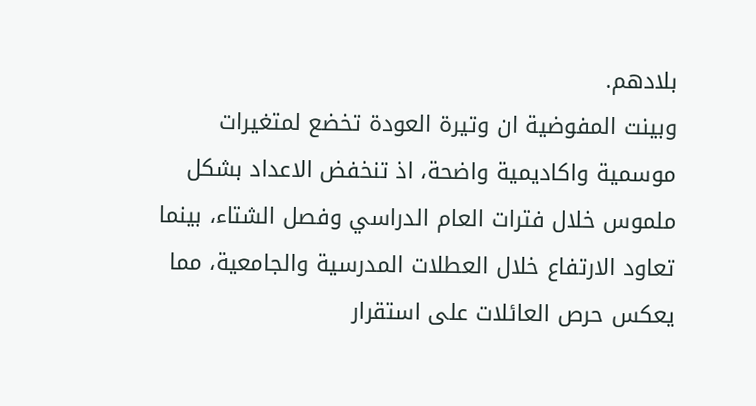بلادهم.
وبينت المفوضية ان وتيرة العودة تخضع لمتغيرات موسمية واكاديمية واضحة، اذ تنخفض الاعداد بشكل ملموس خلال فترات العام الدراسي وفصل الشتاء، بينما تعاود الارتفاع خلال العطلات المدرسية والجامعية، مما يعكس حرص العائلات على استقرار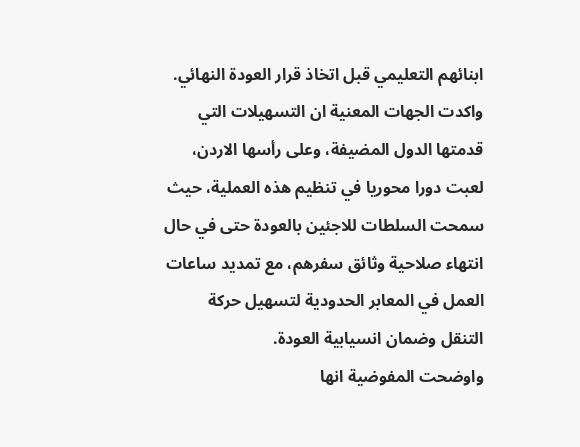ابنائهم التعليمي قبل اتخاذ قرار العودة النهائي.
واكدت الجهات المعنية ان التسهيلات التي قدمتها الدول المضيفة، وعلى رأسها الاردن، لعبت دورا محوريا في تنظيم هذه العملية، حيث سمحت السلطات للاجئين بالعودة حتى في حال انتهاء صلاحية وثائق سفرهم، مع تمديد ساعات العمل في المعابر الحدودية لتسهيل حركة التنقل وضمان انسيابية العودة.
واوضحت المفوضية انها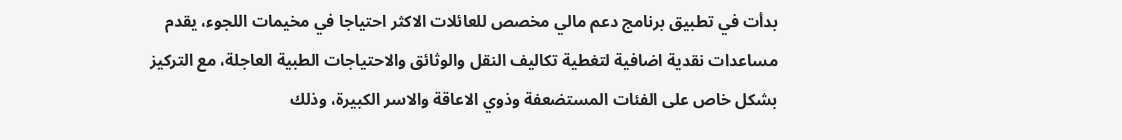بدأت في تطبيق برنامج دعم مالي مخصص للعائلات الاكثر احتياجا في مخيمات اللجوء، يقدم مساعدات نقدية اضافية لتغطية تكاليف النقل والوثائق والاحتياجات الطبية العاجلة، مع التركيز بشكل خاص على الفئات المستضعفة وذوي الاعاقة والاسر الكبيرة، وذلك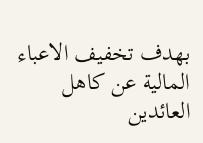بهدف تخفيف الاعباء المالية عن كاهل العائدين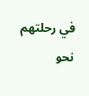في رحلتهم نحو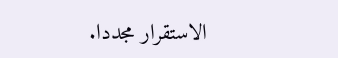الاستقرار مجددا.